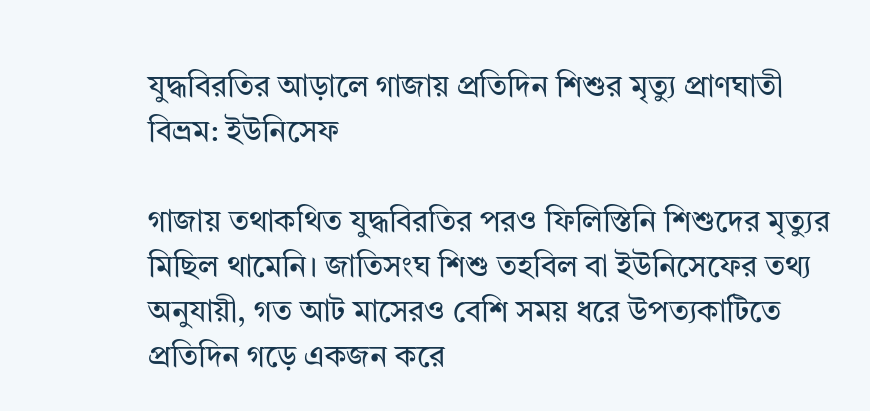যুদ্ধবিরতির আড়ালে গাজায় প্রতিদিন শিশুর মৃত্যু প্রাণঘাতী বিভ্রম: ইউনিসেফ

গাজায় তথাকথিত যুদ্ধবিরতির পরও ফিলিস্তিনি শিশুদের মৃত্যুর মিছিল থামেনি। জাতিসংঘ শিশু তহবিল বা ইউনিসেফের তথ্য অনুযায়ী, গত আট মাসেরও বেশি সময় ধরে উপত্যকাটিতে প্রতিদিন গড়ে একজন করে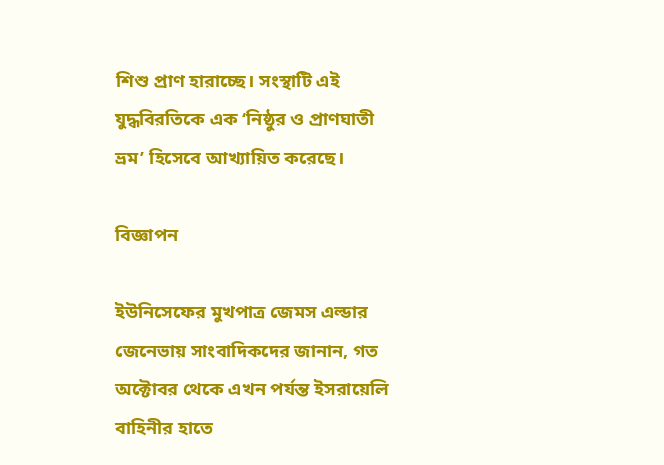শিশু প্রাণ হারাচ্ছে। সংস্থাটি এই যুদ্ধবিরতিকে এক ‘নিষ্ঠুর ও প্রাণঘাতী ভ্রম’ হিসেবে আখ্যায়িত করেছে।

বিজ্ঞাপন

ইউনিসেফের মুখপাত্র জেমস এল্ডার জেনেভায় সাংবাদিকদের জানান, গত অক্টোবর থেকে এখন পর্যন্ত ইসরায়েলি বাহিনীর হাতে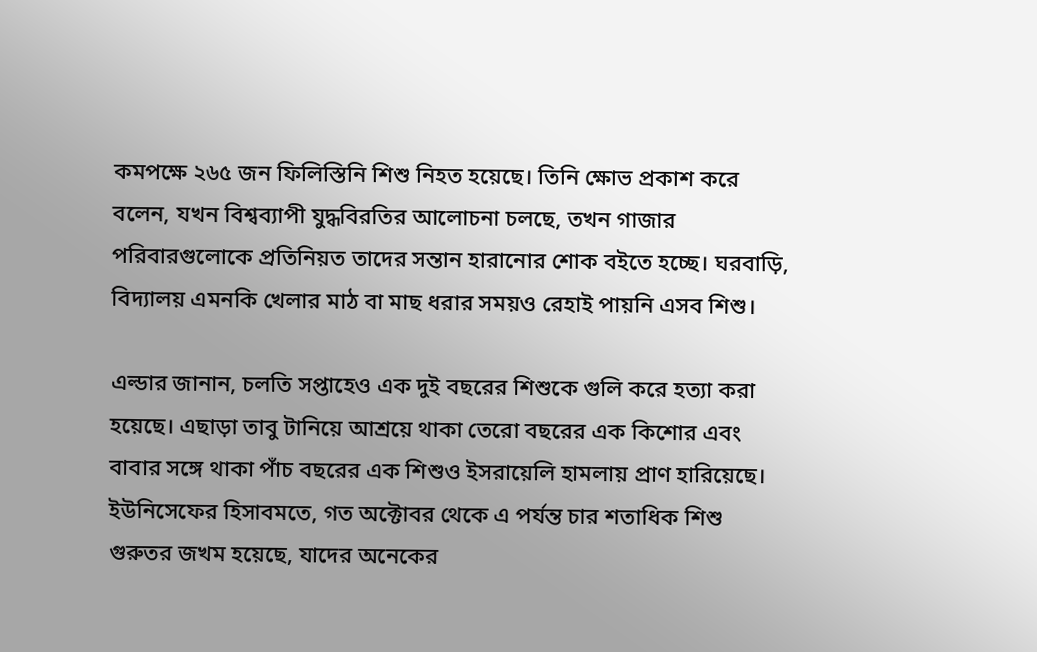কমপক্ষে ২৬৫ জন ফিলিস্তিনি শিশু নিহত হয়েছে। তিনি ক্ষোভ প্রকাশ করে বলেন, যখন বিশ্বব্যাপী যুদ্ধবিরতির আলোচনা চলছে, তখন গাজার পরিবারগুলোকে প্রতিনিয়ত তাদের সন্তান হারানোর শোক বইতে হচ্ছে। ঘরবাড়ি, বিদ্যালয় এমনকি খেলার মাঠ বা মাছ ধরার সময়ও রেহাই পায়নি এসব শিশু।

এল্ডার জানান, চলতি সপ্তাহেও এক দুই বছরের শিশুকে গুলি করে হত্যা করা হয়েছে। এছাড়া তাবু টানিয়ে আশ্রয়ে থাকা তেরো বছরের এক কিশোর এবং বাবার সঙ্গে থাকা পাঁচ বছরের এক শিশুও ইসরায়েলি হামলায় প্রাণ হারিয়েছে। ইউনিসেফের হিসাবমতে, গত অক্টোবর থেকে এ পর্যন্ত চার শতাধিক শিশু গুরুতর জখম হয়েছে, যাদের অনেকের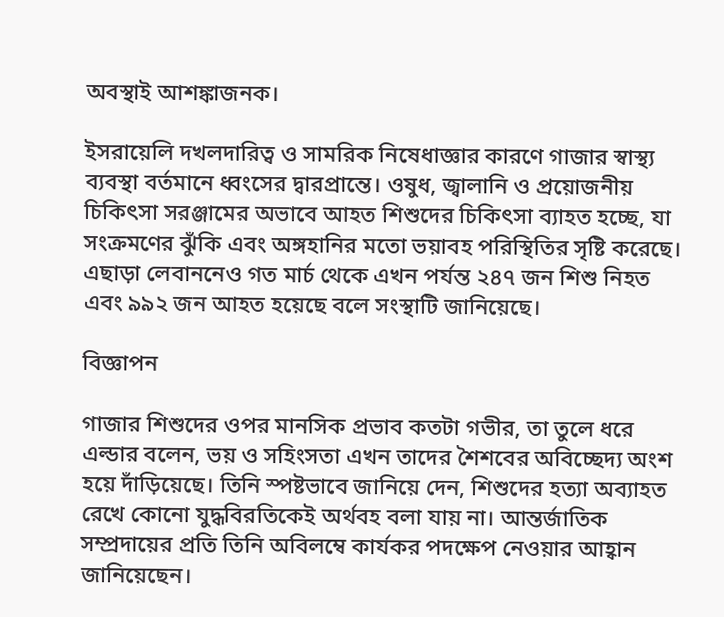অবস্থাই আশঙ্কাজনক।

ইসরায়েলি দখলদারিত্ব ও সামরিক নিষেধাজ্ঞার কারণে গাজার স্বাস্থ্য ব্যবস্থা বর্তমানে ধ্বংসের দ্বারপ্রান্তে। ওষুধ, জ্বালানি ও প্রয়োজনীয় চিকিৎসা সরঞ্জামের অভাবে আহত শিশুদের চিকিৎসা ব্যাহত হচ্ছে, যা সংক্রমণের ঝুঁকি এবং অঙ্গহানির মতো ভয়াবহ পরিস্থিতির সৃষ্টি করেছে। এছাড়া লেবাননেও গত মার্চ থেকে এখন পর্যন্ত ২৪৭ জন শিশু নিহত এবং ৯৯২ জন আহত হয়েছে বলে সংস্থাটি জানিয়েছে।

বিজ্ঞাপন

গাজার শিশুদের ওপর মানসিক প্রভাব কতটা গভীর, তা তুলে ধরে এল্ডার বলেন, ভয় ও সহিংসতা এখন তাদের শৈশবের অবিচ্ছেদ্য অংশ হয়ে দাঁড়িয়েছে। তিনি স্পষ্টভাবে জানিয়ে দেন, শিশুদের হত্যা অব্যাহত রেখে কোনো যুদ্ধবিরতিকেই অর্থবহ বলা যায় না। আন্তর্জাতিক সম্প্রদায়ের প্রতি তিনি অবিলম্বে কার্যকর পদক্ষেপ নেওয়ার আহ্বান জানিয়েছেন।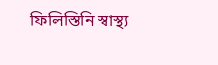ফিলিস্তিনি স্বাস্থ্য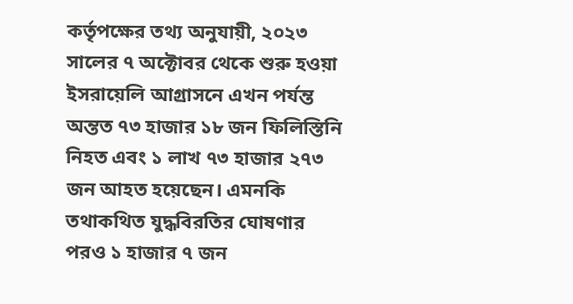কর্তৃপক্ষের তথ্য অনুযায়ী, ২০২৩ সালের ৭ অক্টোবর থেকে শুরু হওয়া ইসরায়েলি আগ্রাসনে এখন পর্যন্ত অন্তত ৭৩ হাজার ১৮ জন ফিলিস্তিনি নিহত এবং ১ লাখ ৭৩ হাজার ২৭৩ জন আহত হয়েছেন। এমনকি তথাকথিত যুদ্ধবিরতির ঘোষণার পরও ১ হাজার ৭ জন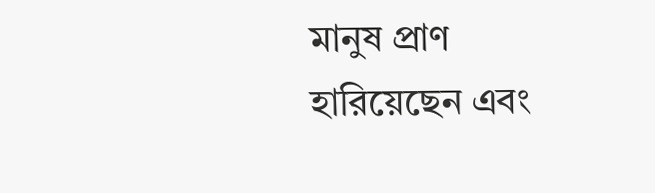মানুষ প্রাণ হারিয়েছেন এবং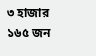৩ হাজার ১৬৫ জন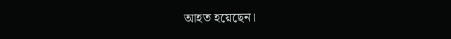আহত হয়েছেন।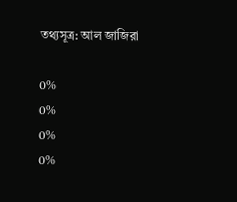তথ্যসূত্র: আল জাজিরা

0%
0%
0%
0%